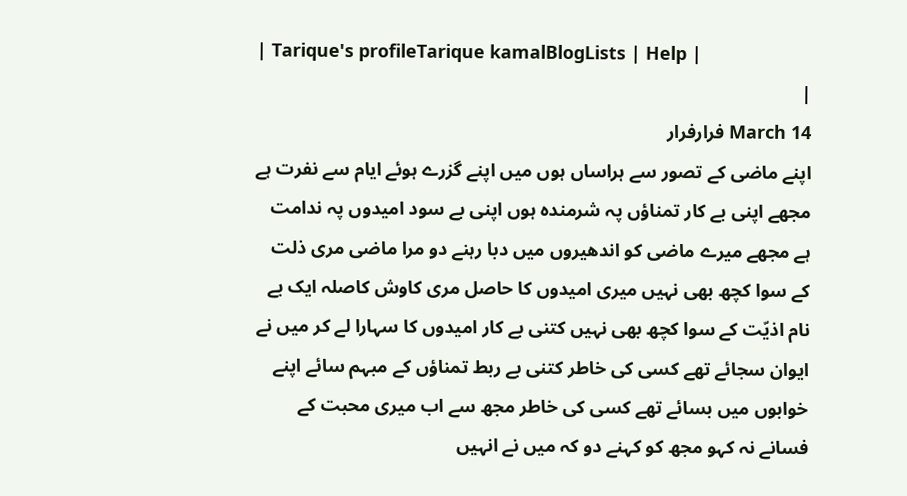| Tarique's profileTarique kamalBlogLists | Help |
|
March 14 فرارفرار
اپنے ماضی کے تصور سے ہراساں ہوں میں اپنے گزرے ہوئے ایام سے نفرت ہے مجھے اپنی بے کار تمناؤں پہ شرمندہ ہوں اپنی بے سود امیدوں پہ ندامت ہے مجھے میرے ماضی کو اندھیروں میں دبا رہنے دو مرا ماضی مری ذلت کے سوا کچھ بھی نہیں میری امیدوں کا حاصل مری کاوش کاصلہ ایک بے نام اذیّت کے سوا کچھ بھی نہیں کتنی بے کار امیدوں کا سہارا لے کر میں نے ایوان سجائے تھے کسی کی خاطر کتنی بے ربط تمناؤں کے مبہم سائے اپنے خوابوں میں بسائے تھے کسی کی خاطر مجھ سے اب میری محبت کے فسانے نہ کہو مجھ کو کہنے دو کہ میں نے انہیں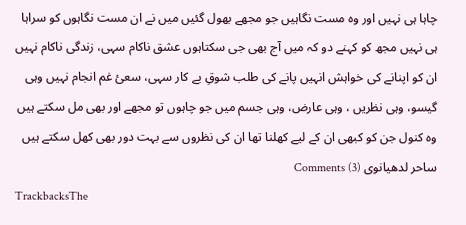چاہا ہی نہیں اور وہ مست نگاہیں جو مجھے بھول گئیں میں نے ان مست نگاہوں کو سراہا ہی نہیں مجھ کو کہنے دو کہ میں آج بھی جی سکتاہوں عشق ناکام سہی، زندگی ناکام نہیں ان کو اپنانے کی خواہش انہیں پانے کی طلب شوقِ بے کار سہی، سعئ غم انجام نہیں وہی گیسو، وہی نظریں ، وہی عارض، وہی جسم میں جو چاہوں تو مجھے اور بھی مل سکتے ہیں وہ کنول جن کو کبھی ان کے لیے کھلنا تھا ان کی نظروں سے بہت دور بھی کھل سکتے ہیں ساحر لدھیانوی Comments (3)
TrackbacksThe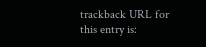trackback URL for this entry is: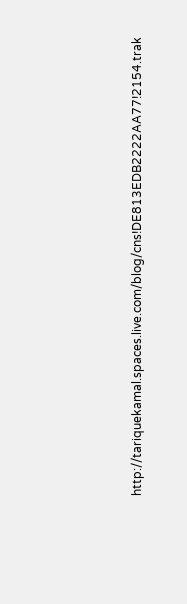http://tariquekamal.spaces.live.com/blog/cns!DE813EDB2222AA77!2154.trak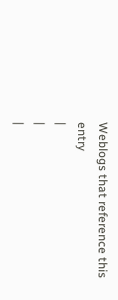Weblogs that reference this entry
|
|
|